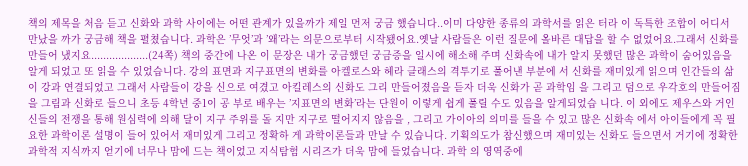책의 제목을 처음 듣고 신화와 과학 사이에는 어떤 관계가 있을까가 제일 먼저 궁금 했습니다..이미 다양한 종류의 과학서를 읽은 터라 이 독특한 조합이 어디서 만났을 까가 궁금해 책을 펼쳤습니다. 과학은 ’무엇’과 ’왜’라는 의문으로부터 시작됐어요.옛날 사람들은 이런 질문에 올바른 대답을 할 수 없었어요.그래서 신화를 만들어 냈지요...................(24쪽) 책의 중간에 나온 이 문장은 내가 궁금했던 궁금증을 일시에 해소해 주며 신화속에 내가 알지 못했던 많은 과학이 숨어있음을 알게 되었고 또 읽을 수 있었습니다. 강의 표면과 지구표면의 변화를 아켈로스와 헤라 클래스의 격투기로 풀어낸 부분에 서 신화를 재미있게 읽으며 인간들의 삶이 강과 연결되었고 그래서 사람들이 강을 신으로 여겼고 아킬레스의 신화도 그리 만들어졌음을 듣자 더욱 신화가 곧 과학임 을 그리고 덤으로 우각호의 만들어짐을 그림과 신화로 들으니 초등 4학년 중1이 공 부로 배우는 ’지표면의 변화’라는 단원이 이렇게 쉽게 풀릴 수도 있음을 알게되었습 니다. 이 외에도 제우스와 거인신들의 전쟁을 통해 원심력에 의해 달이 지구 주위를 돌 지만 지구로 떨어지지 않음을 , 그리고 가이아의 의미를 들을 수 있고 많은 신화속 에서 아이들에게 꼭 필요한 과학이론 설명이 들어 있어서 재미있게 그리고 정확하 게 과학이론들과 만날 수 있습니다. 기획의도가 참신했으며 재미있는 신화도 들으면서 거기에 정확한 과학적 지식까지 얻기에 너무나 맘에 드는 책이었고 지식탐험 시리즈가 더욱 맘에 들었습니다. 과학 의 영역중에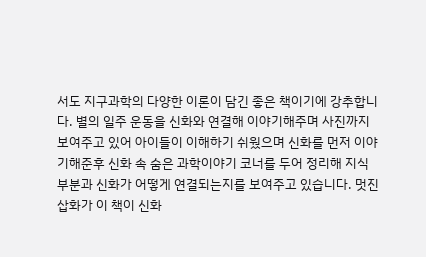서도 지구과학의 다양한 이론이 담긴 좋은 책이기에 강추합니다. 별의 일주 운동을 신화와 연결해 이야기해주며 사진까지 보여주고 있어 아이들이 이해하기 쉬웠으며 신화를 먼저 이야기해준후 신화 속 숨은 과학이야기 코너를 두어 정리해 지식 부분과 신화가 어떻게 연결되는지를 보여주고 있습니다. 멋진 삽화가 이 책이 신화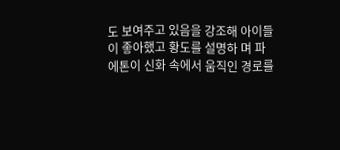도 보여주고 있음을 강조해 아이들이 좋아했고 황도를 설명하 며 파에톤이 신화 속에서 움직인 경로를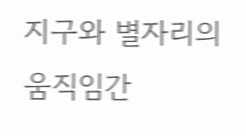지구와 별자리의 움직임간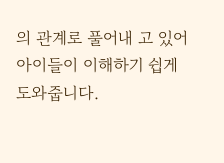의 관계로 풀어내 고 있어 아이들이 이해하기 쉽게 도와줍니다.